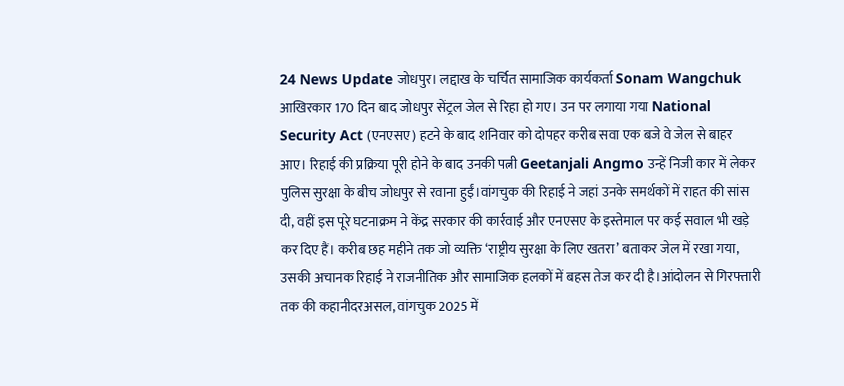24 News Update जोधपुर। लद्दाख के चर्चित सामाजिक कार्यकर्ता Sonam Wangchuk आखिरकार 170 दिन बाद जोधपुर सेंट्रल जेल से रिहा हो गए। उन पर लगाया गया National Security Act (एनएसए) हटने के बाद शनिवार को दोपहर करीब सवा एक बजे वे जेल से बाहर आए। रिहाई की प्रक्रिया पूरी होने के बाद उनकी पत्नी Geetanjali Angmo उन्हें निजी कार में लेकर पुलिस सुरक्षा के बीच जोधपुर से रवाना हुईं।वांगचुक की रिहाई ने जहां उनके समर्थकों में राहत की सांस दी, वहीं इस पूरे घटनाक्रम ने केंद्र सरकार की कार्रवाई और एनएसए के इस्तेमाल पर कई सवाल भी खड़े कर दिए हैं। करीब छह महीने तक जो व्यक्ति ‘राष्ट्रीय सुरक्षा के लिए खतरा’ बताकर जेल में रखा गया, उसकी अचानक रिहाई ने राजनीतिक और सामाजिक हलकों में बहस तेज कर दी है।आंदोलन से गिरफ्तारी तक की कहानीदरअसल, वांगचुक 2025 में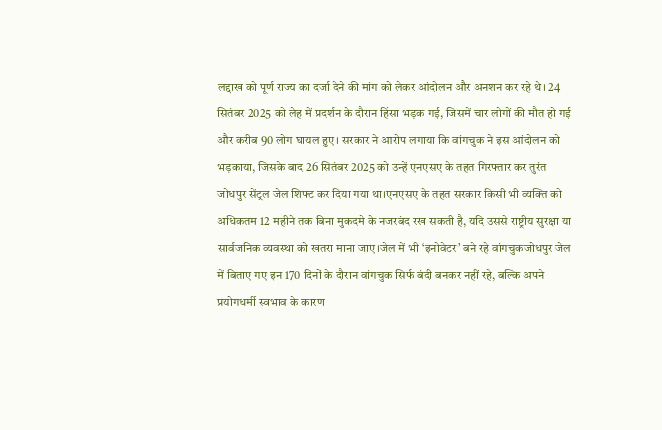लद्दाख को पूर्ण राज्य का दर्जा देने की मांग को लेकर आंदोलन और अनशन कर रहे थे। 24 सितंबर 2025 को लेह में प्रदर्शन के दौरान हिंसा भड़क गई, जिसमें चार लोगों की मौत हो गई और करीब 90 लोग घायल हुए। सरकार ने आरोप लगाया कि वांगचुक ने इस आंदोलन को भड़काया, जिसके बाद 26 सितंबर 2025 को उन्हें एनएसए के तहत गिरफ्तार कर तुरंत जोधपुर सेंट्रल जेल शिफ्ट कर दिया गया था।एनएसए के तहत सरकार किसी भी व्यक्ति को अधिकतम 12 महीने तक बिना मुकदमे के नजरबंद रख सकती है, यदि उससे राष्ट्रीय सुरक्षा या सार्वजनिक व्यवस्था को खतरा माना जाए।जेल में भी ‘इनोवेटर’ बने रहे वांगचुकजोधपुर जेल में बिताए गए इन 170 दिनों के दौरान वांगचुक सिर्फ बंदी बनकर नहीं रहे, बल्कि अपने प्रयोगधर्मी स्वभाव के कारण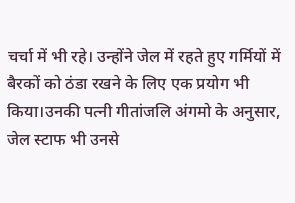चर्चा में भी रहे। उन्होंने जेल में रहते हुए गर्मियों में बैरकों को ठंडा रखने के लिए एक प्रयोग भी किया।उनकी पत्नी गीतांजलि अंगमो के अनुसार, जेल स्टाफ भी उनसे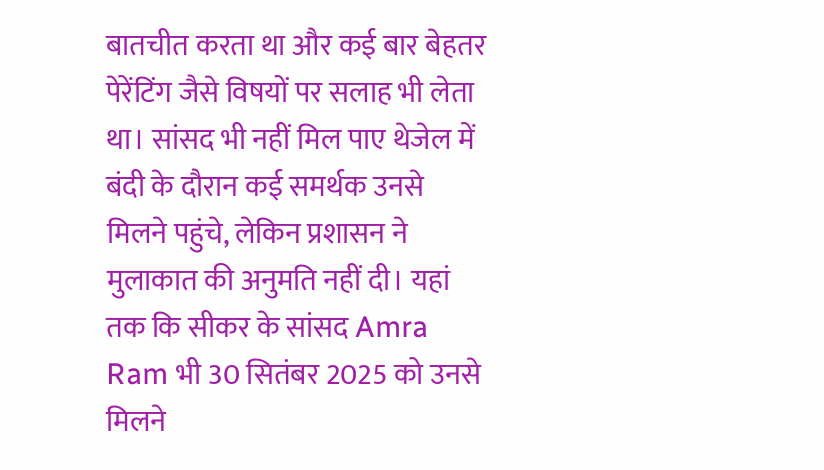बातचीत करता था और कई बार बेहतर पेरेंटिंग जैसे विषयों पर सलाह भी लेता था। सांसद भी नहीं मिल पाए थेजेल में बंदी के दौरान कई समर्थक उनसे मिलने पहुंचे, लेकिन प्रशासन ने मुलाकात की अनुमति नहीं दी। यहां तक कि सीकर के सांसद Amra Ram भी 30 सितंबर 2025 को उनसे मिलने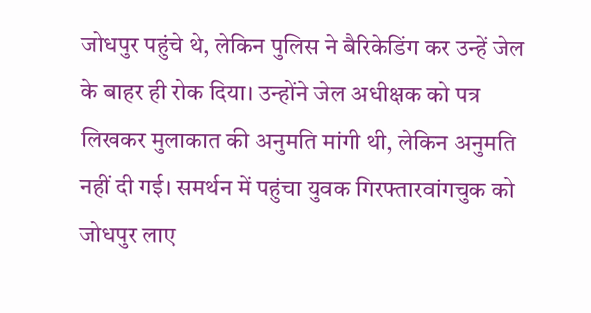जोधपुर पहुंचे थे, लेकिन पुलिस ने बैरिकेडिंग कर उन्हें जेल के बाहर ही रोक दिया। उन्होंने जेल अधीक्षक को पत्र लिखकर मुलाकात की अनुमति मांगी थी, लेकिन अनुमति नहीं दी गई। समर्थन में पहुंचा युवक गिरफ्तारवांगचुक को जोधपुर लाए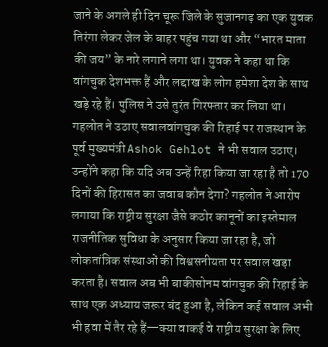जाने के अगले ही दिन चूरू जिले के सुजानगढ़ का एक युवक तिरंगा लेकर जेल के बाहर पहुंच गया था और “भारत माता की जय” के नारे लगाने लगा था। युवक ने कहा था कि वांगचुक देशभक्त हैं और लद्दाख के लोग हमेशा देश के साथ खड़े रहे हैं। पुलिस ने उसे तुरंत गिरफ्तार कर लिया था। गहलोत ने उठाए सवालवांगचुक की रिहाई पर राजस्थान के पूर्व मुख्यमंत्री Ashok Gehlot ने भी सवाल उठाए। उन्होंने कहा कि यदि अब उन्हें रिहा किया जा रहा है तो 170 दिनों की हिरासत का जवाब कौन देगा? गहलोत ने आरोप लगाया कि राष्ट्रीय सुरक्षा जैसे कठोर कानूनों का इस्तेमाल राजनीतिक सुविधा के अनुसार किया जा रहा है, जो लोकतांत्रिक संस्थाओं की विश्वसनीयता पर सवाल खड़ा करता है। सवाल अब भी बाकीसोनम वांगचुक की रिहाई के साथ एक अध्याय जरूर बंद हुआ है, लेकिन कई सवाल अभी भी हवा में तैर रहे हैं—क्या वाकई वे राष्ट्रीय सुरक्षा के लिए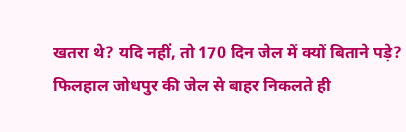खतरा थे? यदि नहीं, तो 170 दिन जेल में क्यों बिताने पड़े? फिलहाल जोधपुर की जेल से बाहर निकलते ही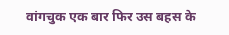वांगचुक एक बार फिर उस बहस के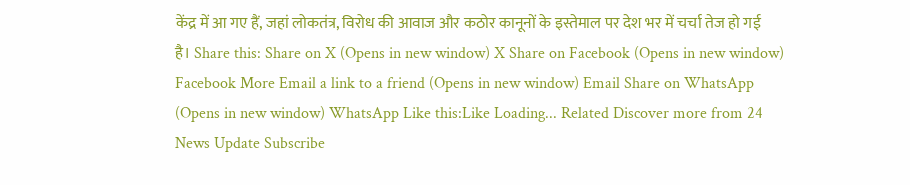केंद्र में आ गए हैं, जहां लोकतंत्र, विरोध की आवाज और कठोर कानूनों के इस्तेमाल पर देश भर में चर्चा तेज हो गई है। Share this: Share on X (Opens in new window) X Share on Facebook (Opens in new window) Facebook More Email a link to a friend (Opens in new window) Email Share on WhatsApp (Opens in new window) WhatsApp Like this:Like Loading... Related Discover more from 24 News Update Subscribe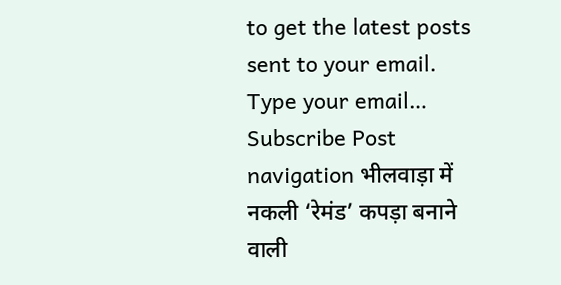to get the latest posts sent to your email. Type your email… Subscribe Post navigation भीलवाड़ा में नकली ‘रेमंड’ कपड़ा बनाने वाली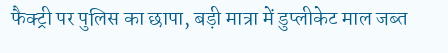फैक्ट्री पर पुलिस का छापा, बड़ी मात्रा में डुप्लीकेट माल जब्त